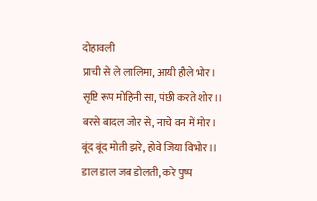दोहावली
प्राची से ले लालिमा, आयी हौले भोर।
सृष्टि रूप मोहिनी सा, पंछी करते शोर।।
बरसे बादल जोर से, नाचे वन में मोर।
बूंद बूंद मोती झरे, होवे जिया विभोर।।
डाल डाल जब डोलती, करे पुष्प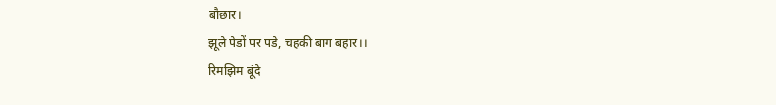बौछार।
झूले पेडों पर पडे, चहकी बाग बहार।।
रिमझिम बूंदे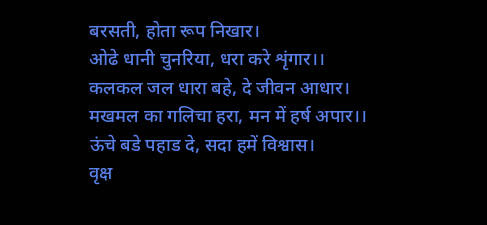बरसती, होता रूप निखार।
ओढे धानी चुनरिया, धरा करे शृंगार।।
कलकल जल धारा बहे, दे जीवन आधार।
मखमल का गलिचा हरा, मन में हर्ष अपार।।
ऊंचे बडे पहाड दे, सदा हमें विश्वास।
वृक्ष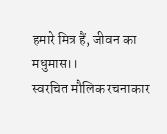हमारे मित्र हैं, जीवन का मधुमास।।
स्वरचित मौलिक रचनाकार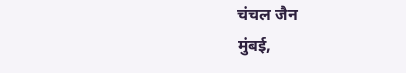चंचल जैन
मुंबई,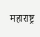महाराष्ट्र